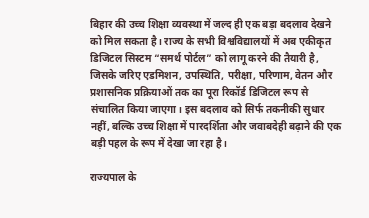बिहार की उच्च शिक्षा व्यवस्था में जल्द ही एक बड़ा बदलाव देखने को मिल सकता है। राज्य के सभी विश्वविद्यालयों में अब एकीकृत डिजिटल सिस्टम “समर्थ पोर्टल” को लागू करने की तैयारी है, जिसके जरिए एडमिशन, उपस्थिति, परीक्षा, परिणाम, वेतन और प्रशासनिक प्रक्रियाओं तक का पूरा रिकॉर्ड डिजिटल रूप से संचालित किया जाएगा। इस बदलाव को सिर्फ तकनीकी सुधार नहीं, बल्कि उच्च शिक्षा में पारदर्शिता और जवाबदेही बढ़ाने की एक बड़ी पहल के रूप में देखा जा रहा है।

राज्यपाल के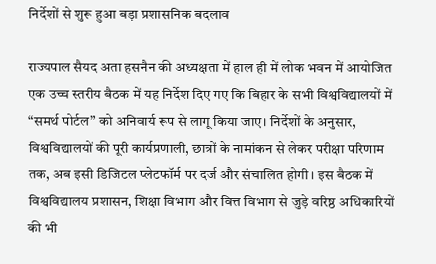निर्देशों से शुरू हुआ बड़ा प्रशासनिक बदलाव

राज्यपाल सैयद अता हसनैन की अध्यक्षता में हाल ही में लोक भवन में आयोजित एक उच्च स्तरीय बैठक में यह निर्देश दिए गए कि बिहार के सभी विश्वविद्यालयों में “समर्थ पोर्टल” को अनिवार्य रूप से लागू किया जाए। निर्देशों के अनुसार, विश्वविद्यालयों की पूरी कार्यप्रणाली, छात्रों के नामांकन से लेकर परीक्षा परिणाम तक, अब इसी डिजिटल प्लेटफॉर्म पर दर्ज और संचालित होगी। इस बैठक में विश्वविद्यालय प्रशासन, शिक्षा विभाग और वित्त विभाग से जुड़े वरिष्ठ अधिकारियों की भी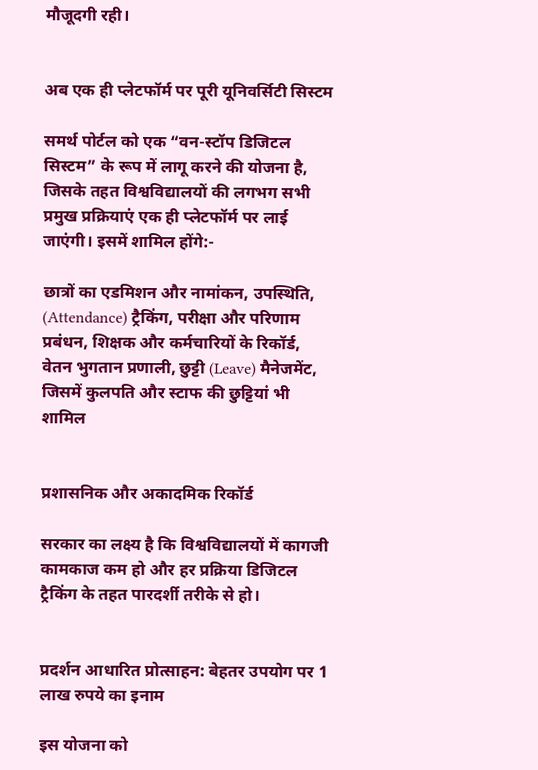मौजूदगी रही।


अब एक ही प्लेटफॉर्म पर पूरी यूनिवर्सिटी सिस्टम

समर्थ पोर्टल को एक “वन-स्टॉप डिजिटल सिस्टम” के रूप में लागू करने की योजना है, जिसके तहत विश्वविद्यालयों की लगभग सभी प्रमुख प्रक्रियाएं एक ही प्लेटफॉर्म पर लाई जाएंगी। इसमें शामिल होंगे:-

छात्रों का एडमिशन और नामांकन, उपस्थिति, (Attendance) ट्रैकिंग, परीक्षा और परिणाम प्रबंधन, शिक्षक और कर्मचारियों के रिकॉर्ड, वेतन भुगतान प्रणाली, छुट्टी (Leave) मैनेजमेंट, जिसमें कुलपति और स्टाफ की छुट्टियां भी शामिल


प्रशासनिक और अकादमिक रिकॉर्ड

सरकार का लक्ष्य है कि विश्वविद्यालयों में कागजी कामकाज कम हो और हर प्रक्रिया डिजिटल ट्रैकिंग के तहत पारदर्शी तरीके से हो।


प्रदर्शन आधारित प्रोत्साहन: बेहतर उपयोग पर 1 लाख रुपये का इनाम

इस योजना को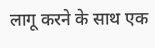लागू करने के साथ एक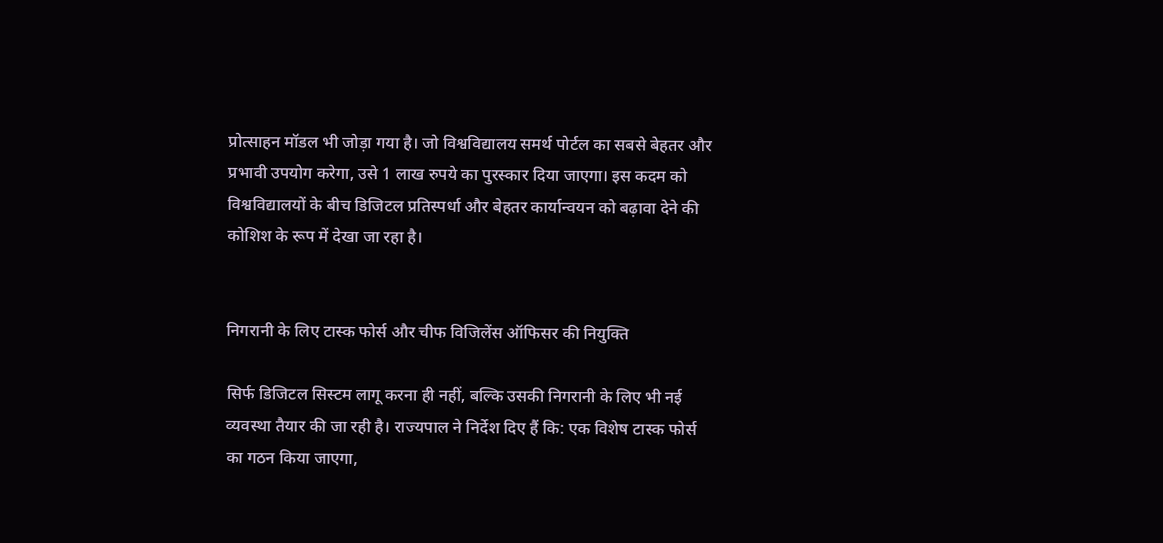प्रोत्साहन मॉडल भी जोड़ा गया है। जो विश्वविद्यालय समर्थ पोर्टल का सबसे बेहतर और प्रभावी उपयोग करेगा, उसे 1 लाख रुपये का पुरस्कार दिया जाएगा। इस कदम को विश्वविद्यालयों के बीच डिजिटल प्रतिस्पर्धा और बेहतर कार्यान्वयन को बढ़ावा देने की कोशिश के रूप में देखा जा रहा है।


निगरानी के लिए टास्क फोर्स और चीफ विजिलेंस ऑफिसर की नियुक्ति

सिर्फ डिजिटल सिस्टम लागू करना ही नहीं, बल्कि उसकी निगरानी के लिए भी नई व्यवस्था तैयार की जा रही है। राज्यपाल ने निर्देश दिए हैं कि: एक विशेष टास्क फोर्स का गठन किया जाएगा,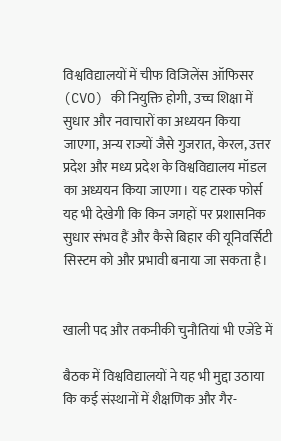विश्वविद्यालयों में चीफ विजिलेंस ऑफिसर (CVO) की नियुक्ति होगी, उच्च शिक्षा में सुधार और नवाचारों का अध्ययन किया जाएगा, अन्य राज्यों जैसे गुजरात, केरल, उत्तर प्रदेश और मध्य प्रदेश के विश्वविद्यालय मॉडल का अध्ययन किया जाएगा। यह टास्क फोर्स यह भी देखेगी कि किन जगहों पर प्रशासनिक सुधार संभव हैं और कैसे बिहार की यूनिवर्सिटी सिस्टम को और प्रभावी बनाया जा सकता है।


खाली पद और तकनीकी चुनौतियां भी एजेंडे में

बैठक में विश्वविद्यालयों ने यह भी मुद्दा उठाया कि कई संस्थानों में शैक्षणिक और गैर-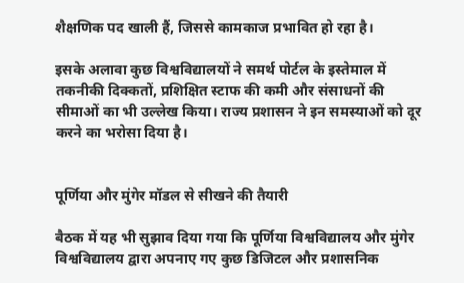शैक्षणिक पद खाली हैं, जिससे कामकाज प्रभावित हो रहा है।

इसके अलावा कुछ विश्वविद्यालयों ने समर्थ पोर्टल के इस्तेमाल में तकनीकी दिक्कतों, प्रशिक्षित स्टाफ की कमी और संसाधनों की सीमाओं का भी उल्लेख किया। राज्य प्रशासन ने इन समस्याओं को दूर करने का भरोसा दिया है।


पूर्णिया और मुंगेर मॉडल से सीखने की तैयारी

बैठक में यह भी सुझाव दिया गया कि पूर्णिया विश्वविद्यालय और मुंगेर विश्वविद्यालय द्वारा अपनाए गए कुछ डिजिटल और प्रशासनिक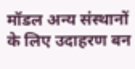मॉडल अन्य संस्थानों के लिए उदाहरण बन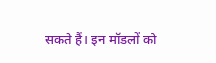सकते हैं। इन मॉडलों को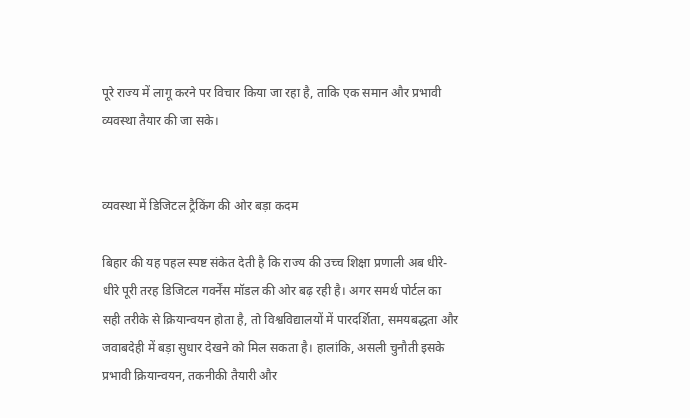पूरे राज्य में लागू करने पर विचार किया जा रहा है, ताकि एक समान और प्रभावी व्यवस्था तैयार की जा सके।


व्यवस्था में डिजिटल ट्रैकिंग की ओर बड़ा कदम

बिहार की यह पहल स्पष्ट संकेत देती है कि राज्य की उच्च शिक्षा प्रणाली अब धीरे-धीरे पूरी तरह डिजिटल गवर्नेंस मॉडल की ओर बढ़ रही है। अगर समर्थ पोर्टल का सही तरीके से क्रियान्वयन होता है, तो विश्वविद्यालयों में पारदर्शिता, समयबद्धता और जवाबदेही में बड़ा सुधार देखने को मिल सकता है। हालांकि, असली चुनौती इसके प्रभावी क्रियान्वयन, तकनीकी तैयारी और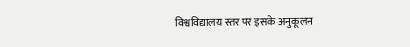विश्वविद्यालय स्तर पर इसके अनुकूलन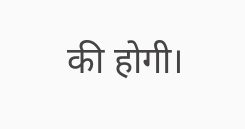की होगी।